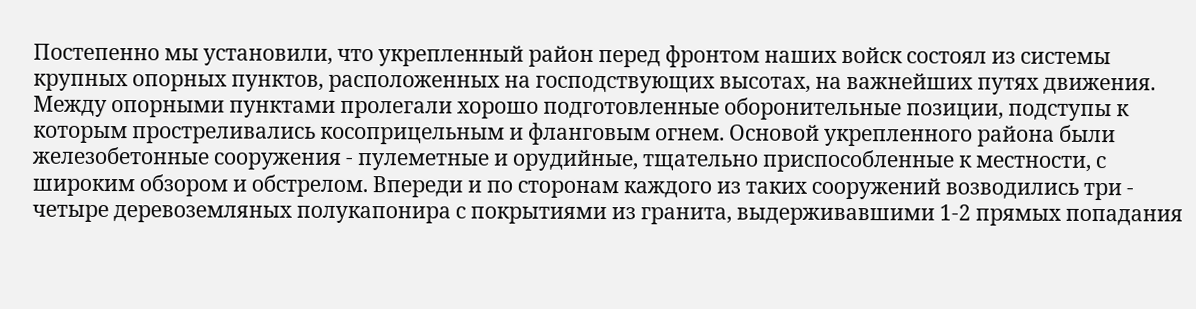Постепенно мы установили, что укрепленный район перед фронтом наших войск состоял из системы крупных опорных пунктов, расположенных на господствующих высотах, на важнейших путях движения. Между опорными пунктами пролегали хорошо подготовленные оборонительные позиции, подступы к которым простреливались косоприцельным и фланговым огнем. Основой укрепленного района были железобетонные сооружения - пулеметные и орудийные, тщательно приспособленные к местности, с широким обзором и обстрелом. Впереди и по сторонам каждого из таких сооружений возводились три - четыре деревоземляных полукапонира с покрытиями из гранита, выдерживавшими 1-2 прямых попадания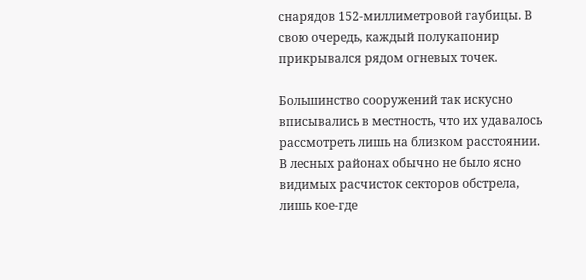снарядов 152-миллиметровой гаубицы. В свою очередь, каждый полукапонир прикрывался рядом огневых точек.

Большинство сооружений так искусно вписывались в местность, что их удавалось рассмотреть лишь на близком расстоянии. В лесных районах обычно не было ясно видимых расчисток секторов обстрела, лишь кое-где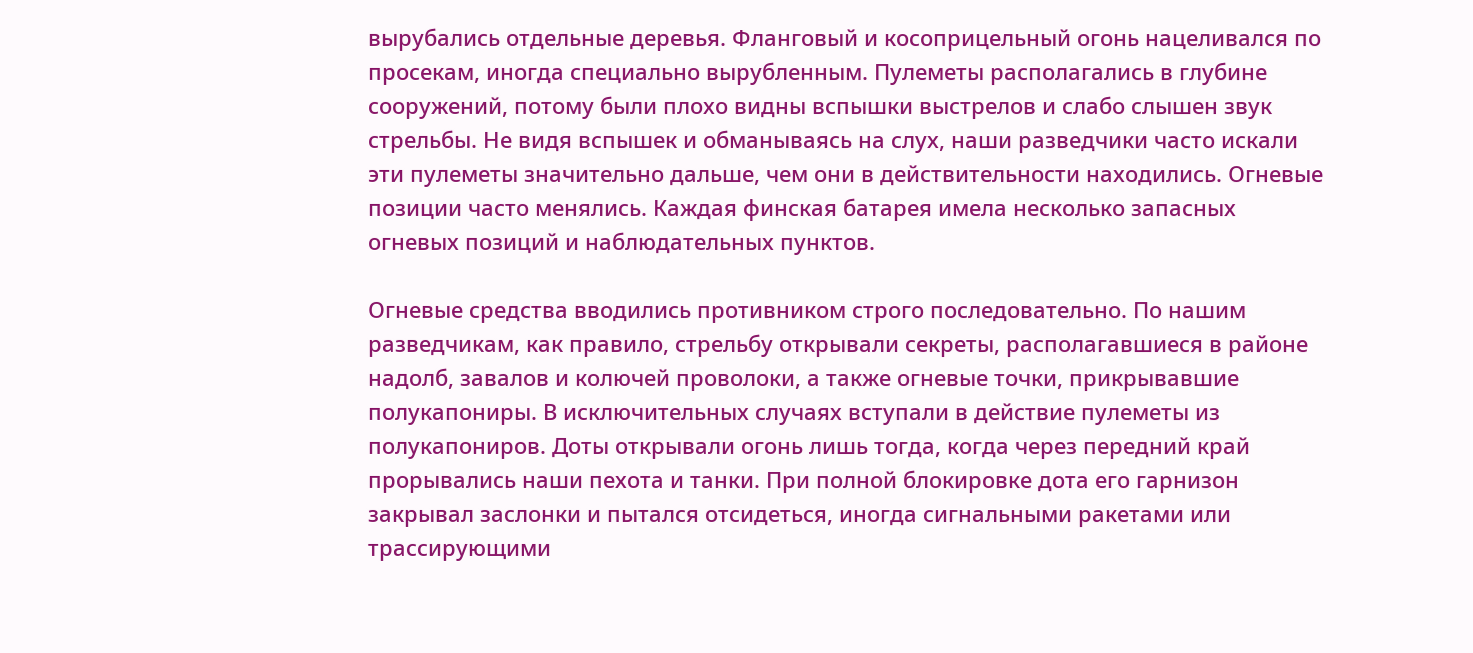вырубались отдельные деревья. Фланговый и косоприцельный огонь нацеливался по просекам, иногда специально вырубленным. Пулеметы располагались в глубине сооружений, потому были плохо видны вспышки выстрелов и слабо слышен звук стрельбы. Не видя вспышек и обманываясь на слух, наши разведчики часто искали эти пулеметы значительно дальше, чем они в действительности находились. Огневые позиции часто менялись. Каждая финская батарея имела несколько запасных огневых позиций и наблюдательных пунктов.

Огневые средства вводились противником строго последовательно. По нашим разведчикам, как правило, стрельбу открывали секреты, располагавшиеся в районе надолб, завалов и колючей проволоки, а также огневые точки, прикрывавшие полукапониры. В исключительных случаях вступали в действие пулеметы из полукапониров. Доты открывали огонь лишь тогда, когда через передний край прорывались наши пехота и танки. При полной блокировке дота его гарнизон закрывал заслонки и пытался отсидеться, иногда сигнальными ракетами или трассирующими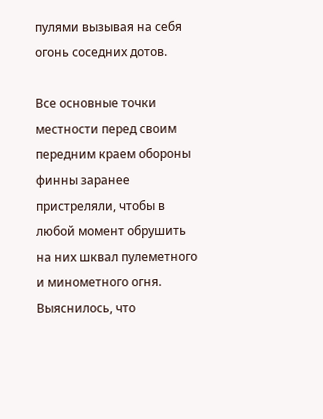пулями вызывая на себя огонь соседних дотов.

Все основные точки местности перед своим передним краем обороны финны заранее пристреляли, чтобы в любой момент обрушить на них шквал пулеметного и минометного огня. Выяснилось, что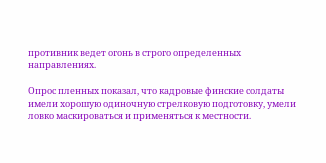противник ведет огонь в строго определенных направлениях.

Опрос пленных показал, что кадровые финские солдаты имели хорошую одиночную стрелковую подготовку, умели ловко маскироваться и применяться к местности.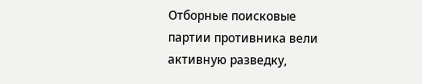Отборные поисковые партии противника вели активную разведку,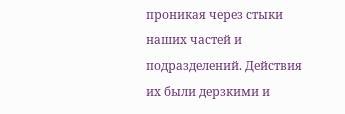проникая через стыки наших частей и подразделений. Действия их были дерзкими и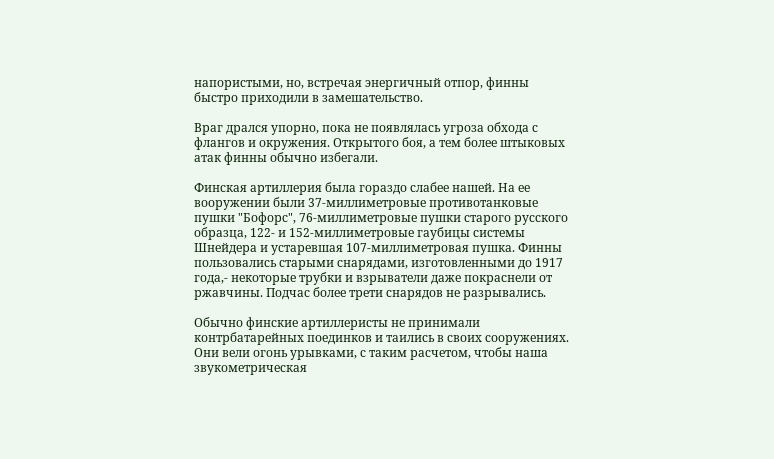напористыми, но, встречая энергичный отпор, финны быстро приходили в замешательство.

Враг дрался упорно, пока не появлялась угроза обхода с флангов и окружения. Открытого боя, а тем более штыковых атак финны обычно избегали.

Финская артиллерия была гораздо слабее нашей. На ее вооружении были 37-миллиметровые противотанковые пушки "Бофорс", 76-миллиметровые пушки старого русского образца, 122- и 152-миллиметровые гаубицы системы Шнейдера и устаревшая 107-миллиметровая пушка. Финны пользовались старыми снарядами, изготовленными до 1917 года,- некоторые трубки и взрыватели даже покраснели от ржавчины. Подчас более трети снарядов не разрывались.

Обычно финские артиллеристы не принимали контрбатарейных поединков и таились в своих сооружениях. Они вели огонь урывками, с таким расчетом, чтобы наша звукометрическая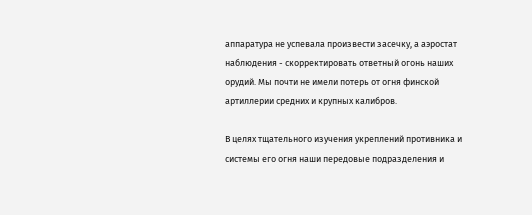аппаратура не успевала произвести засечку, а аэростат наблюдения - скорректировать ответный огонь наших орудий. Мы почти не имели потерь от огня финской артиллерии средних и крупных калибров.

В целях тщательного изучения укреплений противника и системы его огня наши передовые подразделения и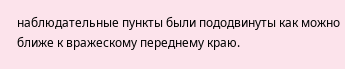наблюдательные пункты были пододвинуты как можно ближе к вражескому переднему краю.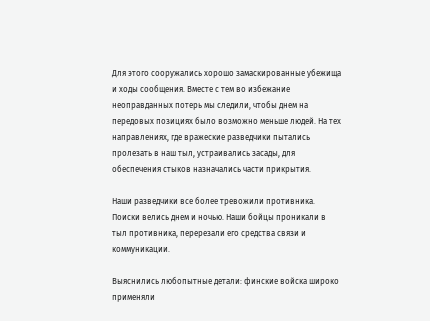Для этого сооружались хорошо замаскированные убежища и ходы сообщения. Вместе с тем во избежание неоправданных потерь мы следили, чтобы днем на передовых позициях было возможно меньше людей. На тех направлениях, где вражеские разведчики пытались пролезать в наш тыл, устраивались засады, для обеспечения стыков назначались части прикрытия.

Наши разведчики все более тревожили противника. Поиски велись днем и ночью. Наши бойцы проникали в тыл противника, перерезали его средства связи и коммуникации.

Выяснились любопытные детали: финские войска широко применяли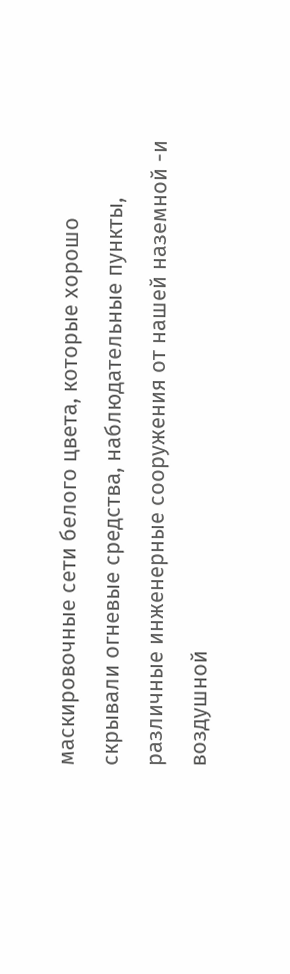маскировочные сети белого цвета, которые хорошо скрывали огневые средства, наблюдательные пункты, различные инженерные сооружения от нашей наземной -и воздушной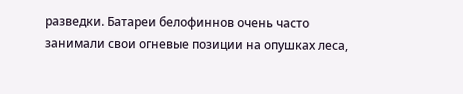разведки. Батареи белофиннов очень часто занимали свои огневые позиции на опушках леса,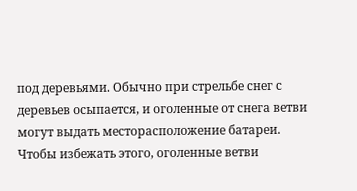под деревьями. Обычно при стрельбе снег с деревьев осыпается, и оголенные от снега ветви могут выдать месторасположение батареи. Чтобы избежать этого, оголенные ветви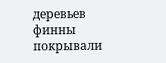деревьев финны покрывали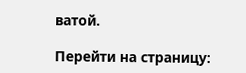ватой.

Перейти на страницу: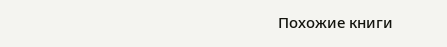Похожие книги